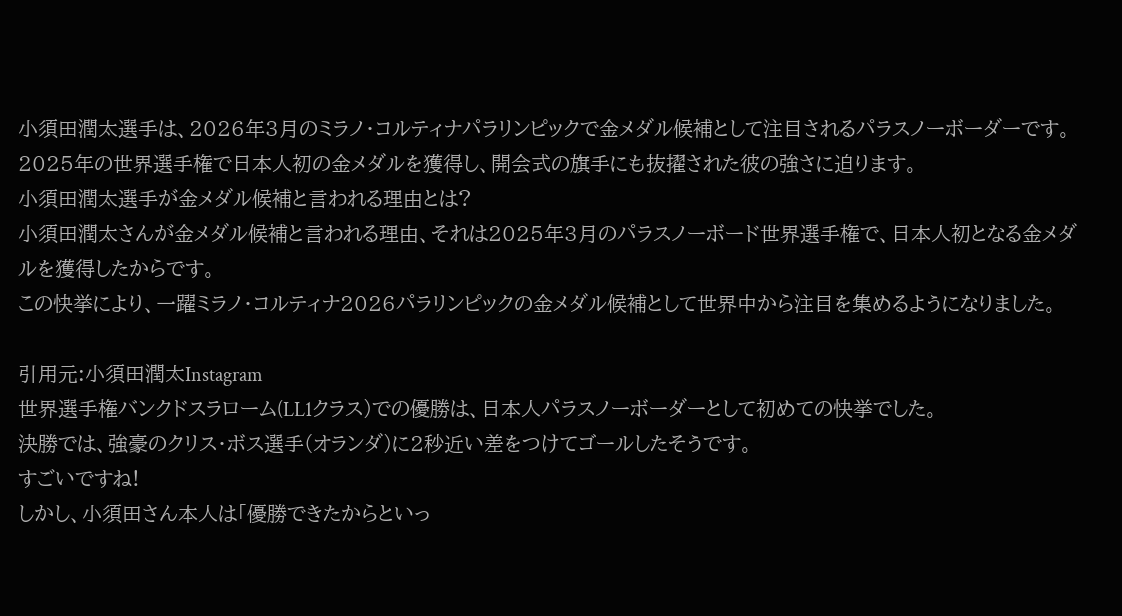小須田潤太選手は、2026年3月のミラノ・コルティナパラリンピックで金メダル候補として注目されるパラスノーボーダーです。
2025年の世界選手権で日本人初の金メダルを獲得し、開会式の旗手にも抜擢された彼の強さに迫ります。
小須田潤太選手が金メダル候補と言われる理由とは?
小須田潤太さんが金メダル候補と言われる理由、それは2025年3月のパラスノーボード世界選手権で、日本人初となる金メダルを獲得したからです。
この快挙により、一躍ミラノ・コルティナ2026パラリンピックの金メダル候補として世界中から注目を集めるようになりました。

引用元:小須田潤太Instagram
世界選手権バンクドスラローム(LL1クラス)での優勝は、日本人パラスノーボーダーとして初めての快挙でした。
決勝では、強豪のクリス・ボス選手(オランダ)に2秒近い差をつけてゴールしたそうです。
すごいですね!
しかし、小須田さん本人は「優勝できたからといっ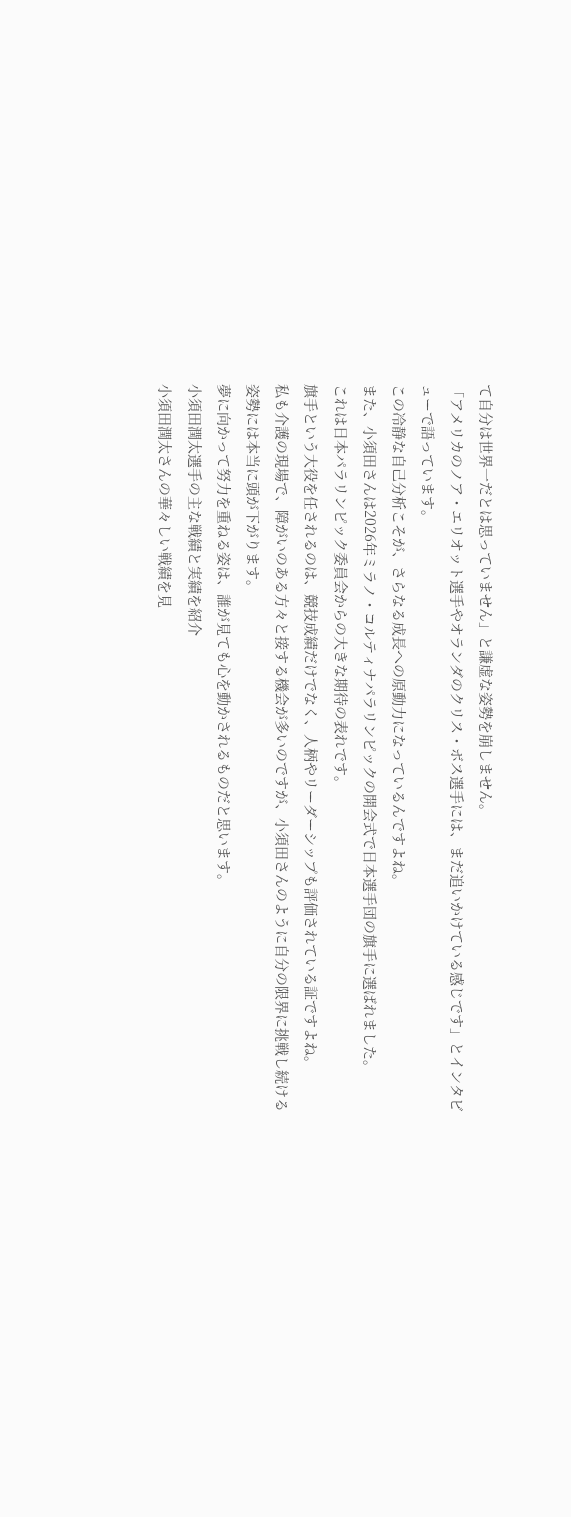て自分は世界一だとは思っていません」と謙虚な姿勢を崩しません。
「アメリカのノア・エリオット選手やオランダのクリス・ボス選手には、まだ追いかけている感じです」とインタビューで語っています。
この冷静な自己分析こそが、さらなる成長への原動力になっているんですよね。
また、小須田さんは2026年ミラノ・コルティナパラリンピックの開会式で日本選手団の旗手に選ばれました。
これは日本パラリンピック委員会からの大きな期待の表れです。
旗手という大役を任されるのは、競技成績だけでなく、人柄やリーダーシップも評価されている証ですよね。
私も介護の現場で、障がいのある方々と接する機会が多いのですが、小須田さんのように自分の限界に挑戦し続ける姿勢には本当に頭が下がります。
夢に向かって努力を重ねる姿は、誰が見ても心を動かされるものだと思います。
小須田潤太選手の主な戦績と実績を紹介
小須田潤太さんの華々しい戦績を見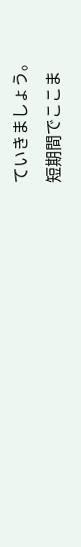ていきましょう。
短期間でここま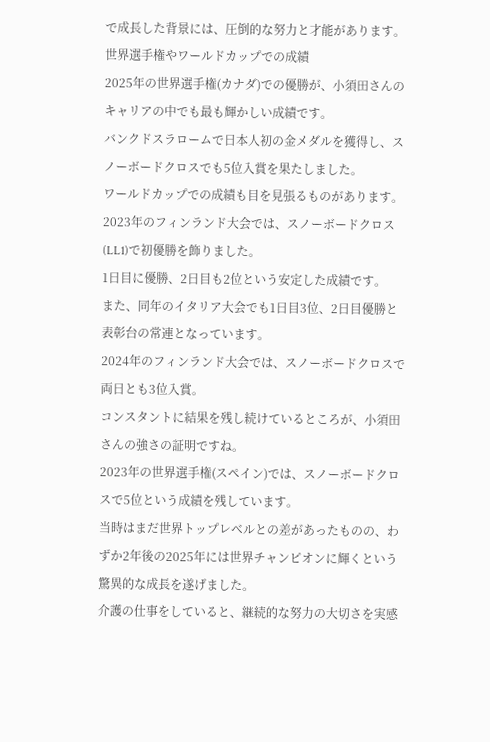で成長した背景には、圧倒的な努力と才能があります。
世界選手権やワールドカップでの成績
2025年の世界選手権(カナダ)での優勝が、小須田さんのキャリアの中でも最も輝かしい成績です。
バンクドスラロームで日本人初の金メダルを獲得し、スノーボードクロスでも5位入賞を果たしました。
ワールドカップでの成績も目を見張るものがあります。
2023年のフィンランド大会では、スノーボードクロス(LL1)で初優勝を飾りました。
1日目に優勝、2日目も2位という安定した成績です。
また、同年のイタリア大会でも1日目3位、2日目優勝と表彰台の常連となっています。
2024年のフィンランド大会では、スノーボードクロスで両日とも3位入賞。
コンスタントに結果を残し続けているところが、小須田さんの強さの証明ですね。
2023年の世界選手権(スペイン)では、スノーボードクロスで5位という成績を残しています。
当時はまだ世界トップレベルとの差があったものの、わずか2年後の2025年には世界チャンピオンに輝くという驚異的な成長を遂げました。
介護の仕事をしていると、継続的な努力の大切さを実感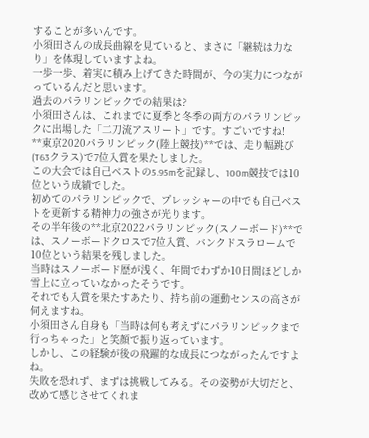することが多いんです。
小須田さんの成長曲線を見ていると、まさに「継続は力なり」を体現していますよね。
一歩一歩、着実に積み上げてきた時間が、今の実力につながっているんだと思います。
過去のパラリンピックでの結果は?
小須田さんは、これまでに夏季と冬季の両方のパラリンピックに出場した「二刀流アスリート」です。すごいですね!
**東京2020パラリンピック(陸上競技)**では、走り幅跳び(T63クラス)で7位入賞を果たしました。
この大会では自己ベストの5.95mを記録し、100m競技では10位という成績でした。
初めてのパラリンピックで、プレッシャーの中でも自己ベストを更新する精神力の強さが光ります。
その半年後の**北京2022パラリンピック(スノーボード)**では、スノーボードクロスで7位入賞、バンクドスラロームで10位という結果を残しました。
当時はスノーボード歴が浅く、年間でわずか10日間ほどしか雪上に立っていなかったそうです。
それでも入賞を果たすあたり、持ち前の運動センスの高さが伺えますね。
小須田さん自身も「当時は何も考えずにパラリンピックまで行っちゃった」と笑顔で振り返っています。
しかし、この経験が後の飛躍的な成長につながったんですよね。
失敗を恐れず、まずは挑戦してみる。その姿勢が大切だと、改めて感じさせてくれま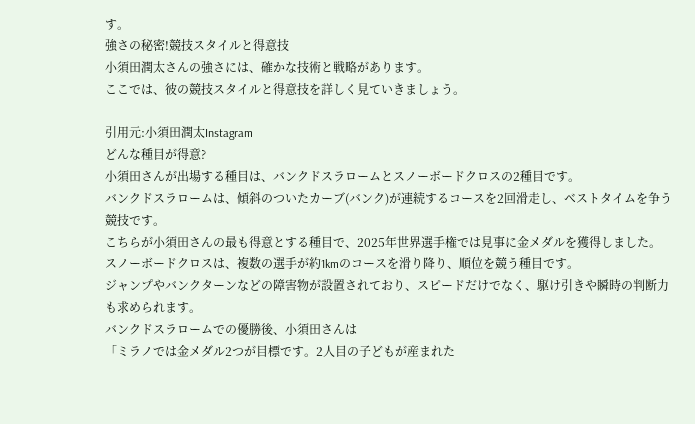す。
強さの秘密!競技スタイルと得意技
小須田潤太さんの強さには、確かな技術と戦略があります。
ここでは、彼の競技スタイルと得意技を詳しく見ていきましょう。

引用元:小須田潤太Instagram
どんな種目が得意?
小須田さんが出場する種目は、バンクドスラロームとスノーボードクロスの2種目です。
バンクドスラロームは、傾斜のついたカーブ(バンク)が連続するコースを2回滑走し、ベストタイムを争う競技です。
こちらが小須田さんの最も得意とする種目で、2025年世界選手権では見事に金メダルを獲得しました。
スノーボードクロスは、複数の選手が約1kmのコースを滑り降り、順位を競う種目です。
ジャンプやバンクターンなどの障害物が設置されており、スピードだけでなく、駆け引きや瞬時の判断力も求められます。
バンクドスラロームでの優勝後、小須田さんは
「ミラノでは金メダル2つが目標です。2人目の子どもが産まれた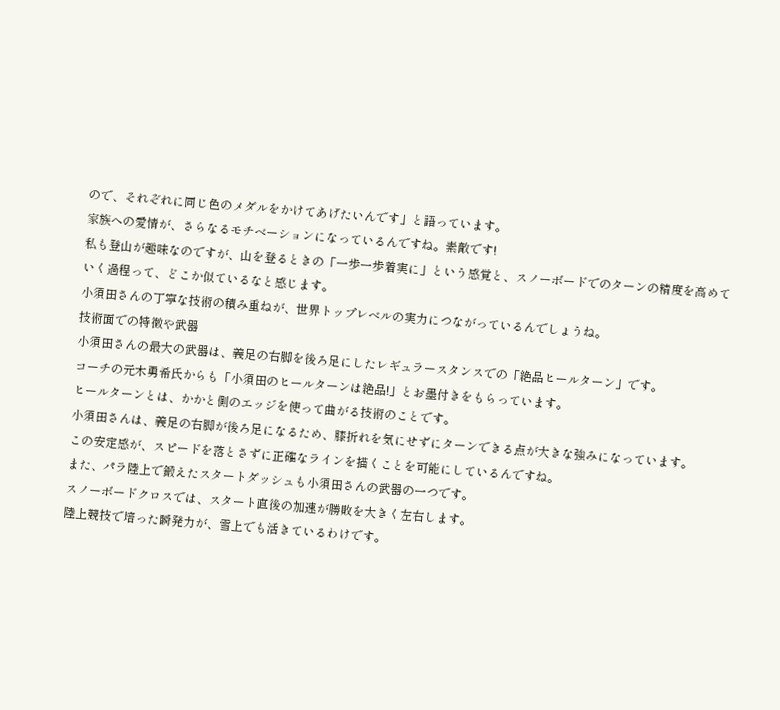ので、それぞれに同じ色のメダルをかけてあげたいんです」と語っています。
家族への愛情が、さらなるモチベーションになっているんですね。素敵です!
私も登山が趣味なのですが、山を登るときの「一歩一歩着実に」という感覚と、スノーボードでのターンの精度を高めていく過程って、どこか似ているなと感じます。
小須田さんの丁寧な技術の積み重ねが、世界トップレベルの実力につながっているんでしょうね。
技術面での特徴や武器
小須田さんの最大の武器は、義足の右脚を後ろ足にしたレギュラースタンスでの「絶品ヒールターン」です。
コーチの元木勇希氏からも「小須田のヒールターンは絶品!」とお墨付きをもらっています。
ヒールターンとは、かかと側のエッジを使って曲がる技術のことです。
小須田さんは、義足の右脚が後ろ足になるため、膝折れを気にせずにターンできる点が大きな強みになっています。
この安定感が、スピードを落とさずに正確なラインを描くことを可能にしているんですね。
また、パラ陸上で鍛えたスタートダッシュも小須田さんの武器の一つです。
スノーボードクロスでは、スタート直後の加速が勝敗を大きく左右します。
陸上競技で培った瞬発力が、雪上でも活きているわけです。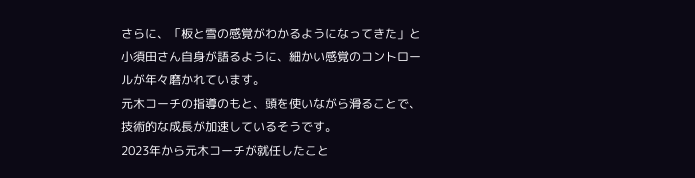さらに、「板と雪の感覚がわかるようになってきた」と小須田さん自身が語るように、細かい感覚のコントロールが年々磨かれています。
元木コーチの指導のもと、頭を使いながら滑ることで、技術的な成長が加速しているそうです。
2023年から元木コーチが就任したこと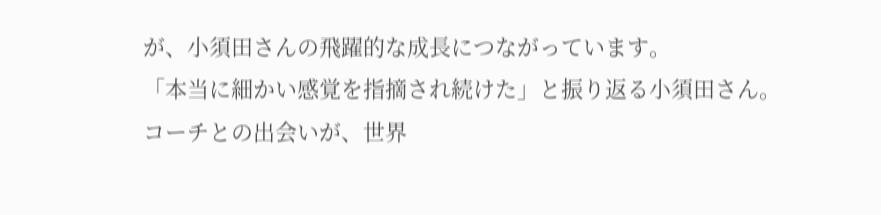が、小須田さんの飛躍的な成長につながっています。
「本当に細かい感覚を指摘され続けた」と振り返る小須田さん。
コーチとの出会いが、世界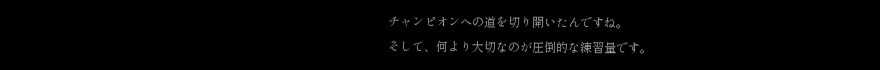チャンピオンへの道を切り開いたんですね。
そして、何より大切なのが圧倒的な練習量です。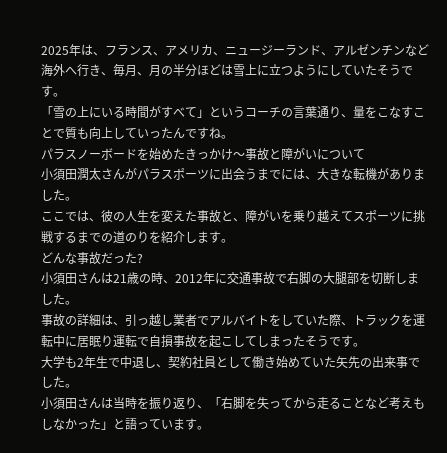2025年は、フランス、アメリカ、ニュージーランド、アルゼンチンなど海外へ行き、毎月、月の半分ほどは雪上に立つようにしていたそうです。
「雪の上にいる時間がすべて」というコーチの言葉通り、量をこなすことで質も向上していったんですね。
パラスノーボードを始めたきっかけ〜事故と障がいについて
小須田潤太さんがパラスポーツに出会うまでには、大きな転機がありました。
ここでは、彼の人生を変えた事故と、障がいを乗り越えてスポーツに挑戦するまでの道のりを紹介します。
どんな事故だった?
小須田さんは21歳の時、2012年に交通事故で右脚の大腿部を切断しました。
事故の詳細は、引っ越し業者でアルバイトをしていた際、トラックを運転中に居眠り運転で自損事故を起こしてしまったそうです。
大学も2年生で中退し、契約社員として働き始めていた矢先の出来事でした。
小須田さんは当時を振り返り、「右脚を失ってから走ることなど考えもしなかった」と語っています。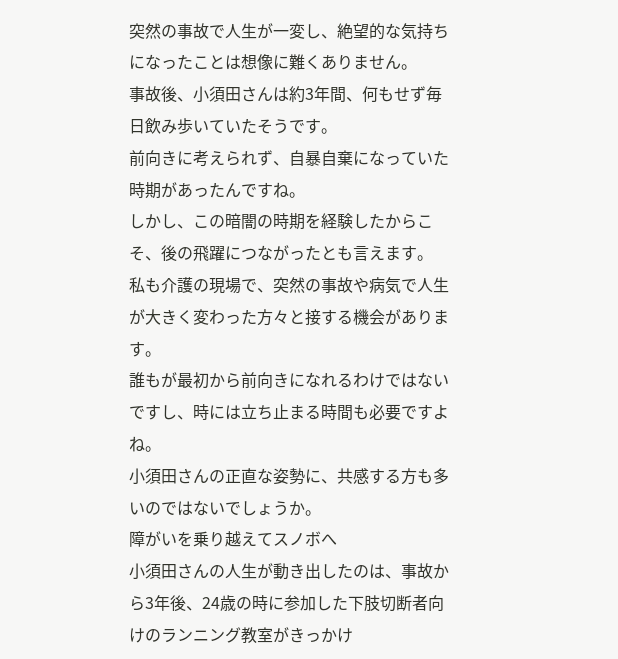突然の事故で人生が一変し、絶望的な気持ちになったことは想像に難くありません。
事故後、小須田さんは約3年間、何もせず毎日飲み歩いていたそうです。
前向きに考えられず、自暴自棄になっていた時期があったんですね。
しかし、この暗闇の時期を経験したからこそ、後の飛躍につながったとも言えます。
私も介護の現場で、突然の事故や病気で人生が大きく変わった方々と接する機会があります。
誰もが最初から前向きになれるわけではないですし、時には立ち止まる時間も必要ですよね。
小須田さんの正直な姿勢に、共感する方も多いのではないでしょうか。
障がいを乗り越えてスノボへ
小須田さんの人生が動き出したのは、事故から3年後、24歳の時に参加した下肢切断者向けのランニング教室がきっかけ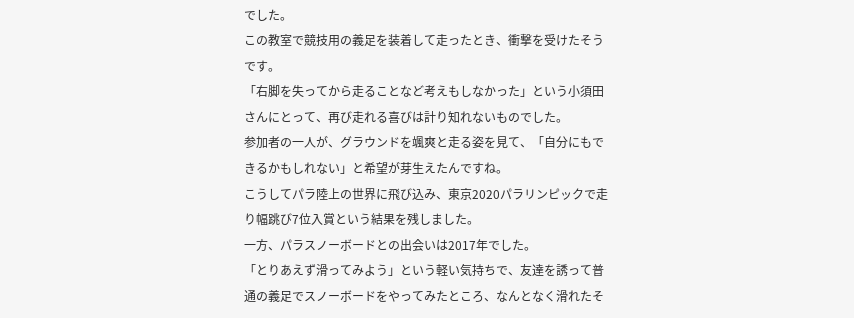でした。
この教室で競技用の義足を装着して走ったとき、衝撃を受けたそうです。
「右脚を失ってから走ることなど考えもしなかった」という小須田さんにとって、再び走れる喜びは計り知れないものでした。
参加者の一人が、グラウンドを颯爽と走る姿を見て、「自分にもできるかもしれない」と希望が芽生えたんですね。
こうしてパラ陸上の世界に飛び込み、東京2020パラリンピックで走り幅跳び7位入賞という結果を残しました。
一方、パラスノーボードとの出会いは2017年でした。
「とりあえず滑ってみよう」という軽い気持ちで、友達を誘って普通の義足でスノーボードをやってみたところ、なんとなく滑れたそ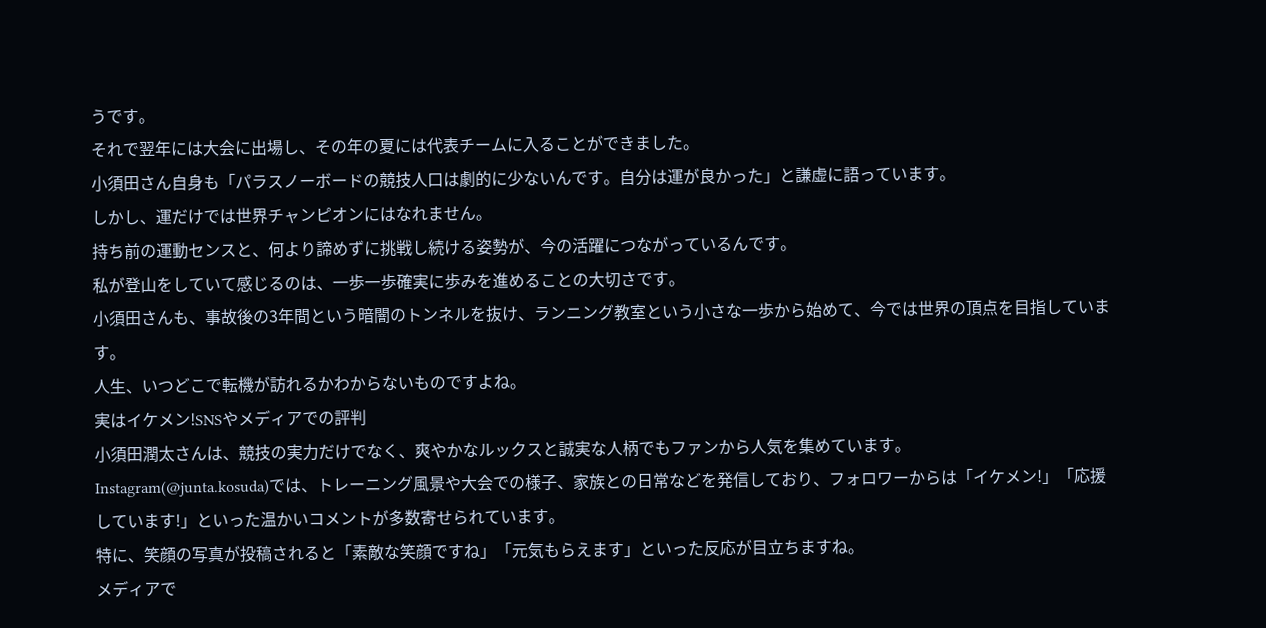うです。
それで翌年には大会に出場し、その年の夏には代表チームに入ることができました。
小須田さん自身も「パラスノーボードの競技人口は劇的に少ないんです。自分は運が良かった」と謙虚に語っています。
しかし、運だけでは世界チャンピオンにはなれません。
持ち前の運動センスと、何より諦めずに挑戦し続ける姿勢が、今の活躍につながっているんです。
私が登山をしていて感じるのは、一歩一歩確実に歩みを進めることの大切さです。
小須田さんも、事故後の3年間という暗闇のトンネルを抜け、ランニング教室という小さな一歩から始めて、今では世界の頂点を目指しています。
人生、いつどこで転機が訪れるかわからないものですよね。
実はイケメン!SNSやメディアでの評判
小須田潤太さんは、競技の実力だけでなく、爽やかなルックスと誠実な人柄でもファンから人気を集めています。
Instagram(@junta.kosuda)では、トレーニング風景や大会での様子、家族との日常などを発信しており、フォロワーからは「イケメン!」「応援しています!」といった温かいコメントが多数寄せられています。
特に、笑顔の写真が投稿されると「素敵な笑顔ですね」「元気もらえます」といった反応が目立ちますね。
メディアで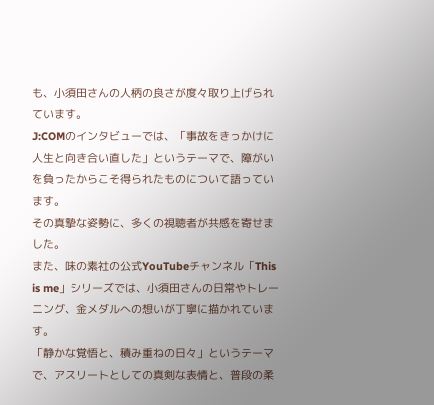も、小須田さんの人柄の良さが度々取り上げられています。
J:COMのインタビューでは、「事故をきっかけに人生と向き合い直した」というテーマで、障がいを負ったからこそ得られたものについて語っています。
その真摯な姿勢に、多くの視聴者が共感を寄せました。
また、味の素社の公式YouTubeチャンネル「This is me」シリーズでは、小須田さんの日常やトレーニング、金メダルへの想いが丁寧に描かれています。
「静かな覚悟と、積み重ねの日々」というテーマで、アスリートとしての真剣な表情と、普段の柔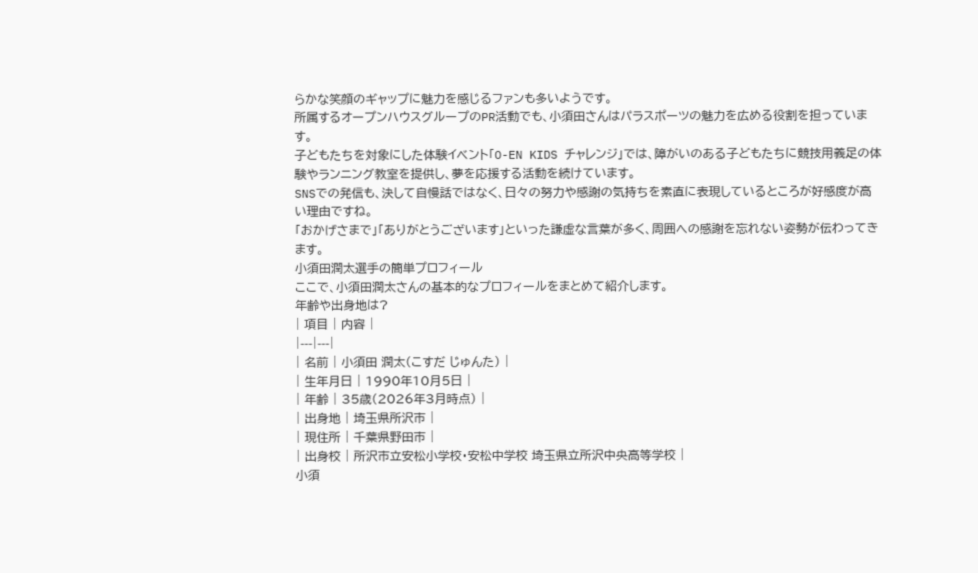らかな笑顔のギャップに魅力を感じるファンも多いようです。
所属するオープンハウスグループのPR活動でも、小須田さんはパラスポーツの魅力を広める役割を担っています。
子どもたちを対象にした体験イベント「O-EN KIDS チャレンジ」では、障がいのある子どもたちに競技用義足の体験やランニング教室を提供し、夢を応援する活動を続けています。
SNSでの発信も、決して自慢話ではなく、日々の努力や感謝の気持ちを素直に表現しているところが好感度が高い理由ですね。
「おかげさまで」「ありがとうございます」といった謙虚な言葉が多く、周囲への感謝を忘れない姿勢が伝わってきます。
小須田潤太選手の簡単プロフィール
ここで、小須田潤太さんの基本的なプロフィールをまとめて紹介します。
年齢や出身地は?
| 項目 | 内容 |
|---|---|
| 名前 | 小須田 潤太(こすだ じゅんた) |
| 生年月日 | 1990年10月5日 |
| 年齢 | 35歳(2026年3月時点) |
| 出身地 | 埼玉県所沢市 |
| 現住所 | 千葉県野田市 |
| 出身校 | 所沢市立安松小学校・安松中学校 埼玉県立所沢中央高等学校 |
小須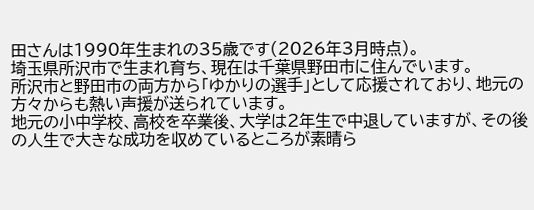田さんは1990年生まれの35歳です(2026年3月時点)。
埼玉県所沢市で生まれ育ち、現在は千葉県野田市に住んでいます。
所沢市と野田市の両方から「ゆかりの選手」として応援されており、地元の方々からも熱い声援が送られています。
地元の小中学校、高校を卒業後、大学は2年生で中退していますが、その後の人生で大きな成功を収めているところが素晴ら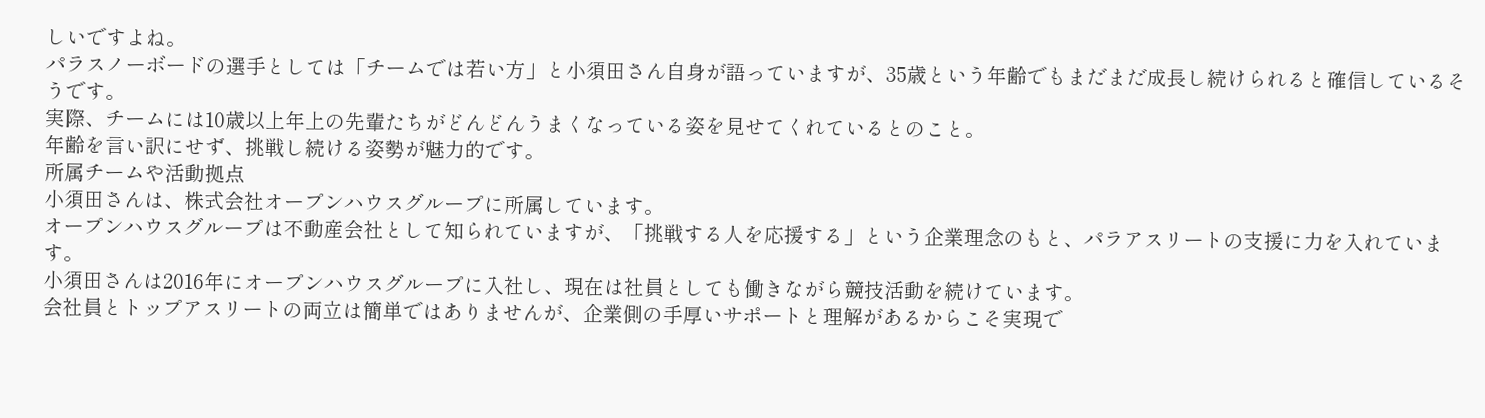しいですよね。
パラスノーボードの選手としては「チームでは若い方」と小須田さん自身が語っていますが、35歳という年齢でもまだまだ成長し続けられると確信しているそうです。
実際、チームには10歳以上年上の先輩たちがどんどんうまくなっている姿を見せてくれているとのこと。
年齢を言い訳にせず、挑戦し続ける姿勢が魅力的です。
所属チームや活動拠点
小須田さんは、株式会社オープンハウスグループに所属しています。
オープンハウスグループは不動産会社として知られていますが、「挑戦する人を応援する」という企業理念のもと、パラアスリートの支援に力を入れています。
小須田さんは2016年にオープンハウスグループに入社し、現在は社員としても働きながら競技活動を続けています。
会社員とトップアスリートの両立は簡単ではありませんが、企業側の手厚いサポートと理解があるからこそ実現で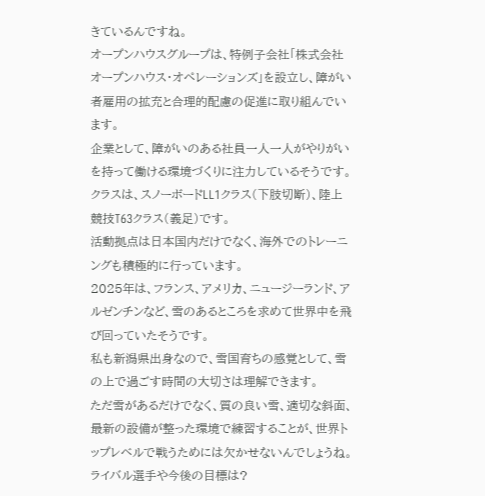きているんですね。
オープンハウスグループは、特例子会社「株式会社オープンハウス・オペレーションズ」を設立し、障がい者雇用の拡充と合理的配慮の促進に取り組んでいます。
企業として、障がいのある社員一人一人がやりがいを持って働ける環境づくりに注力しているそうです。
クラスは、スノーボードLL1クラス(下肢切断)、陸上競技T63クラス(義足)です。
活動拠点は日本国内だけでなく、海外でのトレーニングも積極的に行っています。
2025年は、フランス、アメリカ、ニュージーランド、アルゼンチンなど、雪のあるところを求めて世界中を飛び回っていたそうです。
私も新潟県出身なので、雪国育ちの感覚として、雪の上で過ごす時間の大切さは理解できます。
ただ雪があるだけでなく、質の良い雪、適切な斜面、最新の設備が整った環境で練習することが、世界トップレベルで戦うためには欠かせないんでしょうね。
ライバル選手や今後の目標は?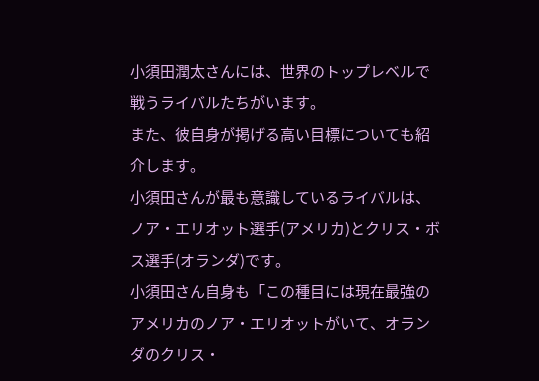小須田潤太さんには、世界のトップレベルで戦うライバルたちがいます。
また、彼自身が掲げる高い目標についても紹介します。
小須田さんが最も意識しているライバルは、ノア・エリオット選手(アメリカ)とクリス・ボス選手(オランダ)です。
小須田さん自身も「この種目には現在最強のアメリカのノア・エリオットがいて、オランダのクリス・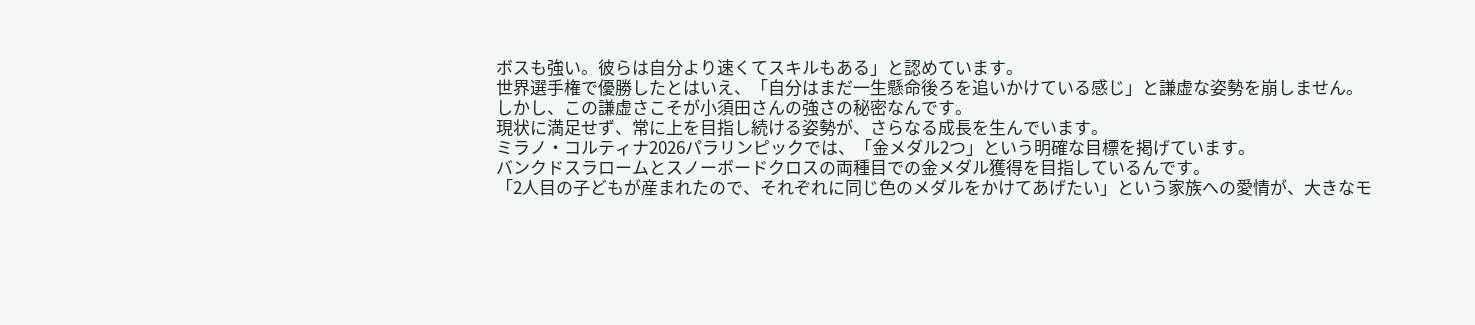ボスも強い。彼らは自分より速くてスキルもある」と認めています。
世界選手権で優勝したとはいえ、「自分はまだ一生懸命後ろを追いかけている感じ」と謙虚な姿勢を崩しません。
しかし、この謙虚さこそが小須田さんの強さの秘密なんです。
現状に満足せず、常に上を目指し続ける姿勢が、さらなる成長を生んでいます。
ミラノ・コルティナ2026パラリンピックでは、「金メダル2つ」という明確な目標を掲げています。
バンクドスラロームとスノーボードクロスの両種目での金メダル獲得を目指しているんです。
「2人目の子どもが産まれたので、それぞれに同じ色のメダルをかけてあげたい」という家族への愛情が、大きなモ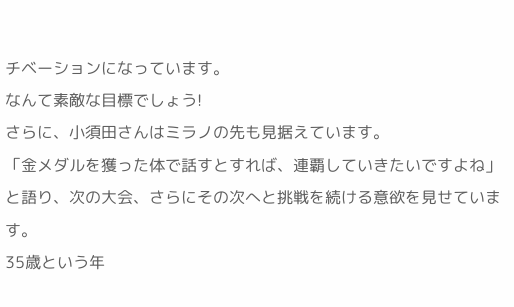チベーションになっています。
なんて素敵な目標でしょう!
さらに、小須田さんはミラノの先も見据えています。
「金メダルを獲った体で話すとすれば、連覇していきたいですよね」と語り、次の大会、さらにその次へと挑戦を続ける意欲を見せています。
35歳という年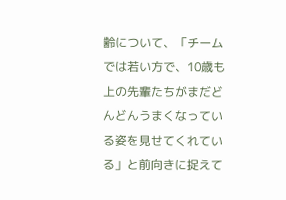齢について、「チームでは若い方で、10歳も上の先輩たちがまだどんどんうまくなっている姿を見せてくれている」と前向きに捉えて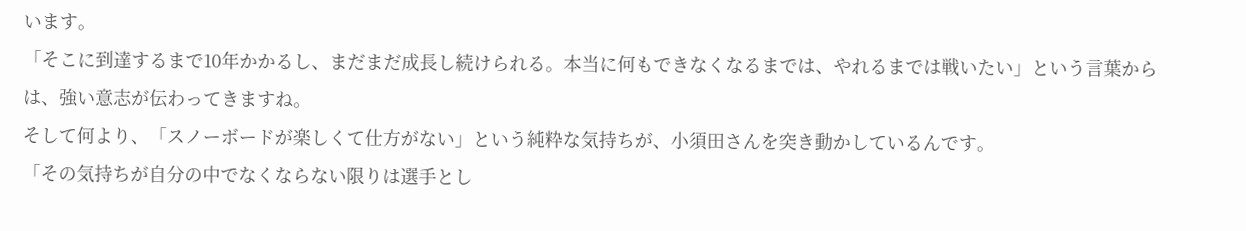います。
「そこに到達するまで10年かかるし、まだまだ成長し続けられる。本当に何もできなくなるまでは、やれるまでは戦いたい」という言葉からは、強い意志が伝わってきますね。
そして何より、「スノーボードが楽しくて仕方がない」という純粋な気持ちが、小須田さんを突き動かしているんです。
「その気持ちが自分の中でなくならない限りは選手とし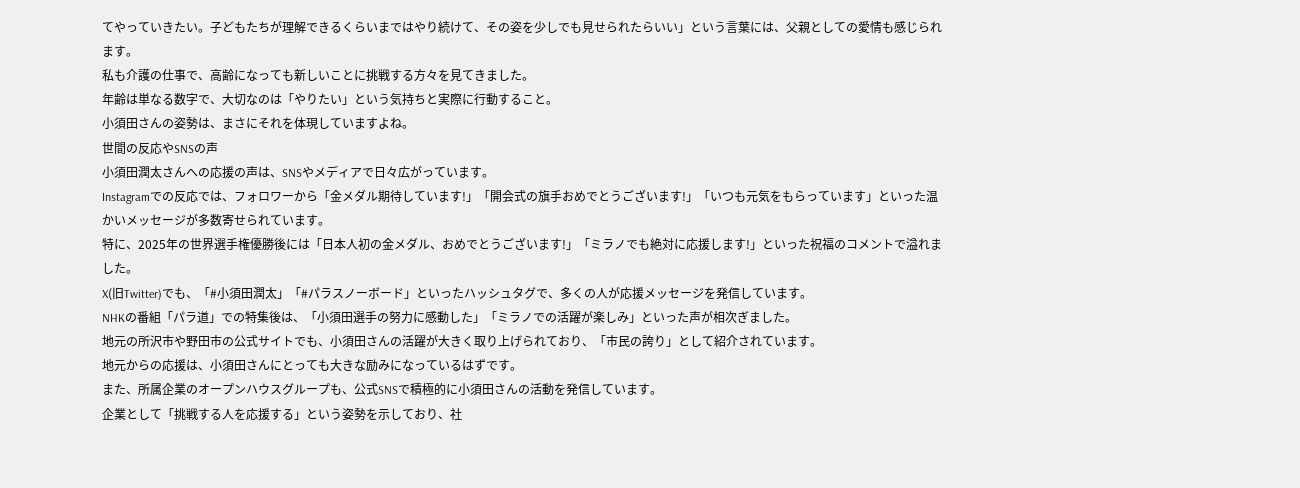てやっていきたい。子どもたちが理解できるくらいまではやり続けて、その姿を少しでも見せられたらいい」という言葉には、父親としての愛情も感じられます。
私も介護の仕事で、高齢になっても新しいことに挑戦する方々を見てきました。
年齢は単なる数字で、大切なのは「やりたい」という気持ちと実際に行動すること。
小須田さんの姿勢は、まさにそれを体現していますよね。
世間の反応やSNSの声
小須田潤太さんへの応援の声は、SNSやメディアで日々広がっています。
Instagramでの反応では、フォロワーから「金メダル期待しています!」「開会式の旗手おめでとうございます!」「いつも元気をもらっています」といった温かいメッセージが多数寄せられています。
特に、2025年の世界選手権優勝後には「日本人初の金メダル、おめでとうございます!」「ミラノでも絶対に応援します!」といった祝福のコメントで溢れました。
X(旧Twitter)でも、「#小須田潤太」「#パラスノーボード」といったハッシュタグで、多くの人が応援メッセージを発信しています。
NHKの番組「パラ道」での特集後は、「小須田選手の努力に感動した」「ミラノでの活躍が楽しみ」といった声が相次ぎました。
地元の所沢市や野田市の公式サイトでも、小須田さんの活躍が大きく取り上げられており、「市民の誇り」として紹介されています。
地元からの応援は、小須田さんにとっても大きな励みになっているはずです。
また、所属企業のオープンハウスグループも、公式SNSで積極的に小須田さんの活動を発信しています。
企業として「挑戦する人を応援する」という姿勢を示しており、社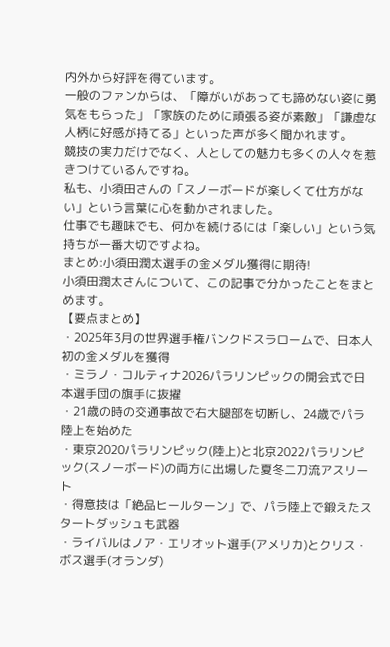内外から好評を得ています。
一般のファンからは、「障がいがあっても諦めない姿に勇気をもらった」「家族のために頑張る姿が素敵」「謙虚な人柄に好感が持てる」といった声が多く聞かれます。
競技の実力だけでなく、人としての魅力も多くの人々を惹きつけているんですね。
私も、小須田さんの「スノーボードが楽しくて仕方がない」という言葉に心を動かされました。
仕事でも趣味でも、何かを続けるには「楽しい」という気持ちが一番大切ですよね。
まとめ:小須田潤太選手の金メダル獲得に期待!
小須田潤太さんについて、この記事で分かったことをまとめます。
【要点まとめ】
・2025年3月の世界選手権バンクドスラロームで、日本人初の金メダルを獲得
・ミラノ・コルティナ2026パラリンピックの開会式で日本選手団の旗手に抜擢
・21歳の時の交通事故で右大腿部を切断し、24歳でパラ陸上を始めた
・東京2020パラリンピック(陸上)と北京2022パラリンピック(スノーボード)の両方に出場した夏冬二刀流アスリート
・得意技は「絶品ヒールターン」で、パラ陸上で鍛えたスタートダッシュも武器
・ライバルはノア・エリオット選手(アメリカ)とクリス・ボス選手(オランダ)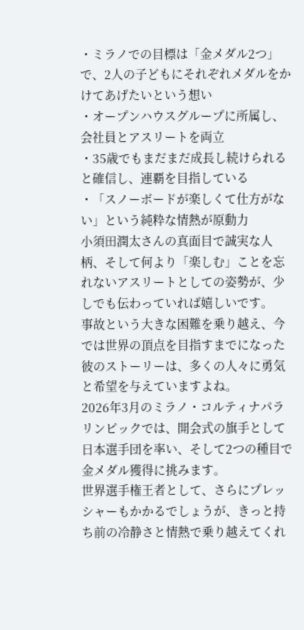・ミラノでの目標は「金メダル2つ」で、2人の子どもにそれぞれメダルをかけてあげたいという想い
・オープンハウスグループに所属し、会社員とアスリートを両立
・35歳でもまだまだ成長し続けられると確信し、連覇を目指している
・「スノーボードが楽しくて仕方がない」という純粋な情熱が原動力
小須田潤太さんの真面目で誠実な人柄、そして何より「楽しむ」ことを忘れないアスリートとしての姿勢が、少しでも伝わっていれば嬉しいです。
事故という大きな困難を乗り越え、今では世界の頂点を目指すまでになった彼のストーリーは、多くの人々に勇気と希望を与えていますよね。
2026年3月のミラノ・コルティナパラリンピックでは、開会式の旗手として日本選手団を率い、そして2つの種目で金メダル獲得に挑みます。
世界選手権王者として、さらにプレッシャーもかかるでしょうが、きっと持ち前の冷静さと情熱で乗り越えてくれ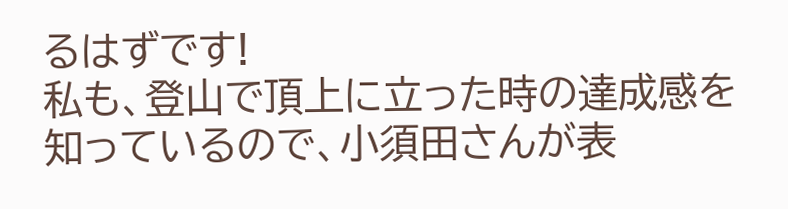るはずです!
私も、登山で頂上に立った時の達成感を知っているので、小須田さんが表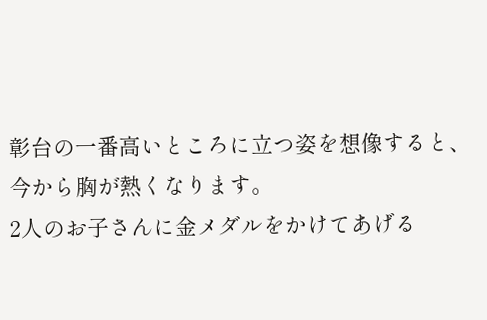彰台の一番高いところに立つ姿を想像すると、今から胸が熱くなります。
2人のお子さんに金メダルをかけてあげる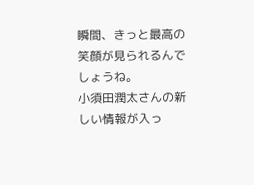瞬間、きっと最高の笑顔が見られるんでしょうね。
小須田潤太さんの新しい情報が入っ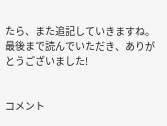たら、また追記していきますね。
最後まで読んでいただき、ありがとうございました!


コメント